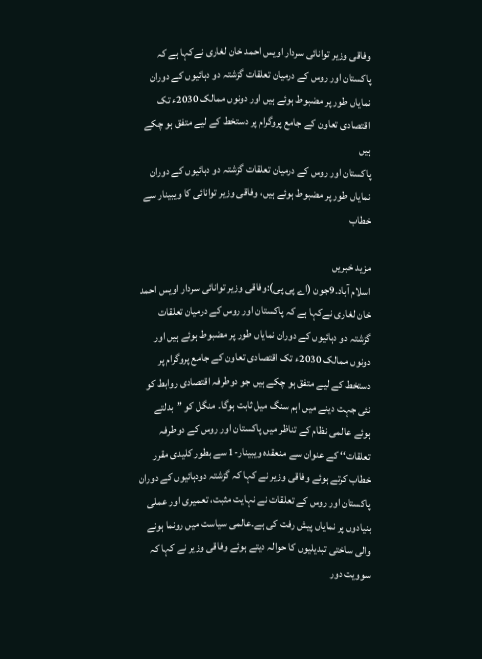وفاقی وزیر توانائی سردار اویس احمد خان لغاری نےکہا ہے کہ پاکستان اور روس کے درمیان تعلقات گزشتہ دو دہائیوں کے دوران نمایاں طور پر مضبوط ہوئے ہیں اور دونوں ممالک 2030ء تک اقتصادی تعاون کے جامع پروگرام پر دستخط کے لیے متفق ہو چکے ہیں
پاکستان اور روس کے درمیان تعلقات گزشتہ دو دہائیوں کے دوران نمایاں طور پر مضبوط ہوئے ہیں، وفاقی وزیر توانائی کا ویبینار سے خطاب

مزید خبریں
اسلام آباد۔9جون (اے پی پی):وفاقی وزیر توانائی سردار اویس احمد خان لغاری نےکہا ہے کہ پاکستان اور روس کے درمیان تعلقات گزشتہ دو دہائیوں کے دوران نمایاں طور پر مضبوط ہوئے ہیں اور دونوں ممالک 2030ء تک اقتصادی تعاون کے جامع پروگرام پر دستخط کے لیے متفق ہو چکے ہیں جو دوطرفہ اقتصادی روابط کو نئی جہت دینے میں اہم سنگ میل ثابت ہوگا۔ منگل کو ’’بدلتے ہوئے عالمی نظام کے تناظر میں پاکستان اور روس کے دوطرفہ تعلقات‘‘ کے عنوان سے منعقدہ ویبینار-1 سے بطور کلیدی مقرر خطاب کرتے ہوئے وفاقی وزیر نے کہا کہ گزشتہ دودہائیوں کے دوران پاکستان اور روس کے تعلقات نے نہایت مثبت، تعمیری اور عملی بنیادوں پر نمایاں پیش رفت کی ہے۔عالمی سیاست میں رونما ہونے والی ساختی تبدیلیوں کا حوالہ دیتے ہوئے وفاقی وزیر نے کہا کہ سوویت دور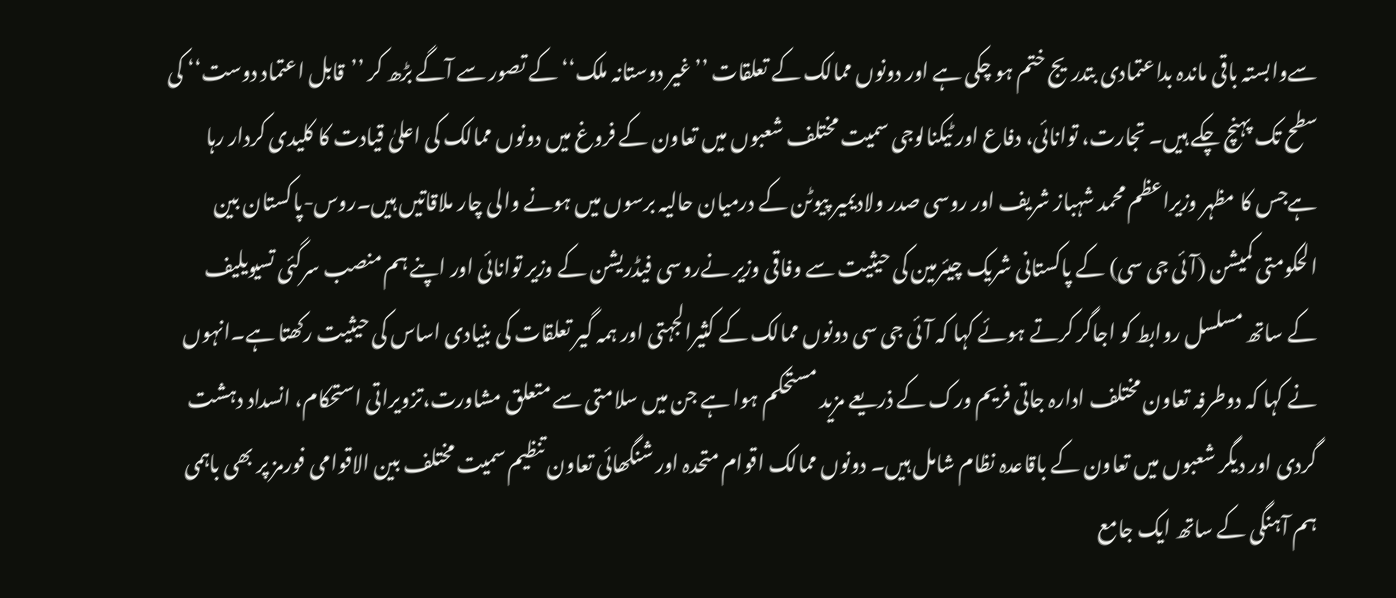سےوابستہ باقی ماندہ بداعتمادی بتدریج ختم ہو چکی ہے اور دونوں ممالک کے تعلقات ’’غیر دوستانہ ملک‘‘ کے تصور سے آگے بڑھ کر ’’قابل اعتماد دوست‘‘ کی سطح تک پہنچ چکے ہیں۔ تجارت، توانائی، دفاع اور ٹیکنالوجی سمیت مختلف شعبوں میں تعاون کے فروغ میں دونوں ممالک کی اعلیٰ قیادت کا کلیدی کردار رہا ہےجس کا مظہر وزیراعظم محمد شہباز شریف اور روسی صدر ولادیمیر پیوٹن کے درمیان حالیہ برسوں میں ہونے والی چار ملاقاتیں ہیں۔روس-پاکستان بین الحکومتی کمیشن (آئی جی سی) کے پاکستانی شریک چیئرمین کی حیثیت سے وفاقی وزیر نےروسی فیڈریشن کے وزیر توانائی اور اپنے ہم منصب سرگئی تسیویلیف کے ساتھ مسلسل روابط کو اجاگر کرتے ہوئے کہا کہ آئی جی سی دونوں ممالک کے کثیرالجہتی اور ہمہ گیر تعلقات کی بنیادی اساس کی حیثیت رکھتا ہے۔انہوں نے کہا کہ دوطرفہ تعاون مختلف ادارہ جاتی فریم ورک کے ذریعے مزید مستحکم ہوا ہے جن میں سلامتی سے متعلق مشاورت،تزویراتی استحکام، انسداد دہشت گردی اور دیگر شعبوں میں تعاون کے باقاعدہ نظام شامل ہیں۔ دونوں ممالک اقوام متحدہ اور شنگھائی تعاون تنظیم سمیت مختلف بین الاقوامی فورمز پر بھی باہمی ہم آہنگی کے ساتھ ایک جامع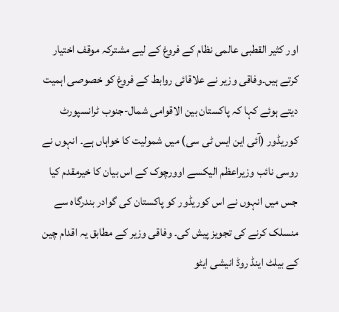اور کثیر القطبی عالمی نظام کے فروغ کے لیے مشترکہ موقف اختیار کرتے ہیں۔وفاقی وزیر نے علاقائی روابط کے فروغ کو خصوصی اہمیت دیتے ہوئے کہا کہ پاکستان بین الاقوامی شمال-جنوب ٹرانسپورٹ کوریڈور (آئی این ایس ٹی سی) میں شمولیت کا خواہاں ہے۔ انہوں نے روسی نائب وزیراعظم الیکسے اوورچوک کے اس بیان کا خیرمقدم کیا جس میں انہوں نے اس کوریڈور کو پاکستان کی گوادر بندرگاہ سے منسلک کرنے کی تجویز پیش کی۔ وفاقی وزیر کے مطابق یہ اقدام چین کے بیلٹ اینڈ روڈ انیشی ایٹو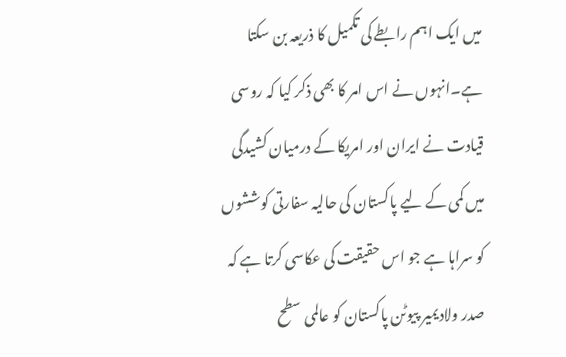میں ایک اہم رابطے کی تکمیل کا ذریعہ بن سکتا ہے۔انہوں نے اس امر کا بھی ذکر کیا کہ روسی قیادت نے ایران اور امریکا کے درمیان کشیدگی میں کمی کے لیے پاکستان کی حالیہ سفارتی کوششوں کو سراہا ہے جو اس حقیقت کی عکاسی کرتا ہے کہ صدر ولادیمیر پیوٹن پاکستان کو عالمی سطح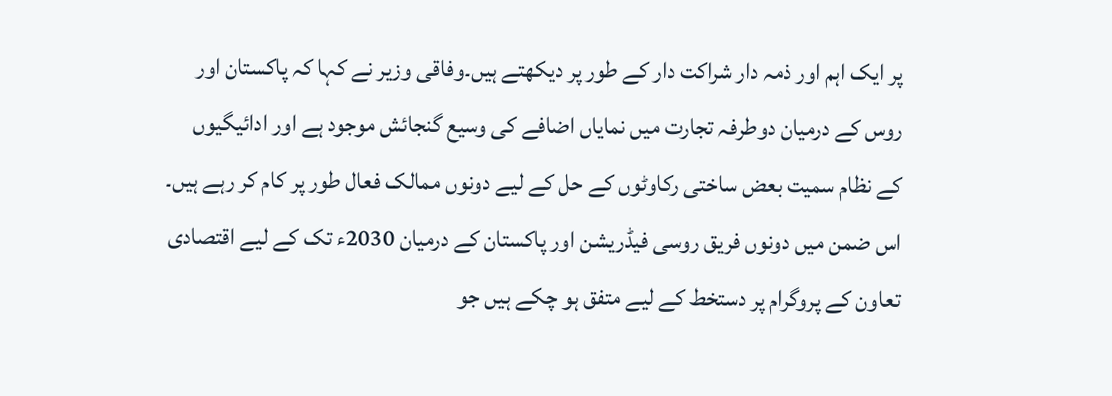پر ایک اہم اور ذمہ دار شراکت دار کے طور پر دیکھتے ہیں۔وفاقی وزیر نے کہا کہ پاکستان اور روس کے درمیان دوطرفہ تجارت میں نمایاں اضافے کی وسیع گنجائش موجود ہے اور ادائیگیوں کے نظام سمیت بعض ساختی رکاوٹوں کے حل کے لیے دونوں ممالک فعال طور پر کام کر رہے ہیں۔ اس ضمن میں دونوں فریق روسی فیڈریشن اور پاکستان کے درمیان 2030ء تک کے لیے اقتصادی تعاون کے پروگرام پر دستخط کے لیے متفق ہو چکے ہیں جو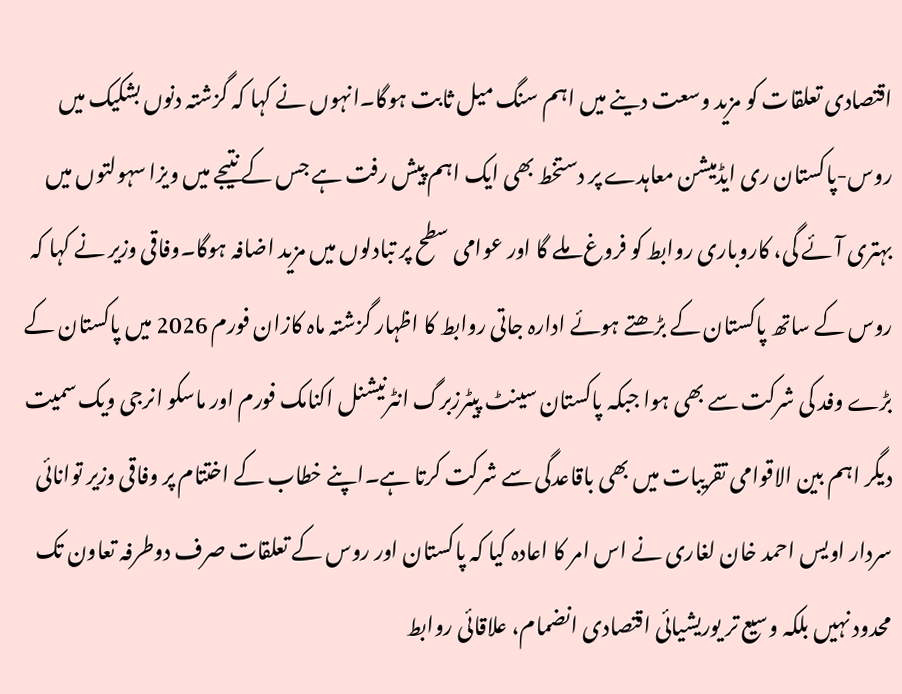اقتصادی تعلقات کو مزید وسعت دینے میں اہم سنگ میل ثابت ہوگا۔انہوں نے کہا کہ گزشتہ دنوں بشکیک میں روس-پاکستان ری ایڈمیشن معاہدے پر دستخط بھی ایک اہم پیش رفت ہے جس کے نتیجے میں ویزا سہولتوں میں بہتری آئے گی، کاروباری روابط کو فروغ ملے گا اور عوامی سطح پر تبادلوں میں مزید اضافہ ہوگا۔وفاقی وزیر نے کہا کہ روس کے ساتھ پاکستان کے بڑھتے ہوئے ادارہ جاتی روابط کا اظہار گزشتہ ماہ کازان فورم 2026 میں پاکستان کے بڑے وفد کی شرکت سے بھی ہوا جبکہ پاکستان سینٹ پیٹرزبرگ انٹرنیشنل اکنامک فورم اور ماسکو انرجی ویک سمیت دیگر اہم بین الاقوامی تقریبات میں بھی باقاعدگی سے شرکت کرتا ہے۔اپنے خطاب کے اختتام پر وفاقی وزیر توانائی سردار اویس احمد خان لغاری نے اس امر کا اعادہ کیا کہ پاکستان اور روس کے تعلقات صرف دوطرفہ تعاون تک محدود نہیں بلکہ وسیع تر یوریشیائی اقتصادی انضمام، علاقائی روابط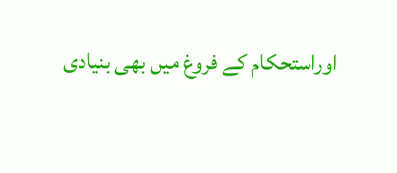اوراستحکام کے فروغ میں بھی بنیادی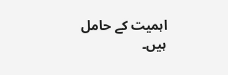اہمیت کے حامل ہیں۔